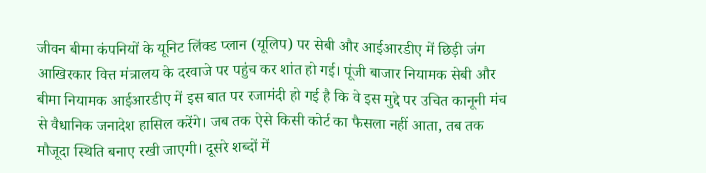जीवन बीमा कंपनियों के यूनिट लिंक्ड प्लान (यूलिप) पर सेबी और आईआरडीए में छिड़ी जंग आखिरकार वित्त मंत्रालय के दरवाजे पर पहुंच कर शांत हो गई। पूंजी बाजार नियामक सेबी और बीमा नियामक आईआरडीए में इस बात पर रजामंदी हो गई है कि वे इस मुद्दे पर उचित कानूनी मंच से वैधानिक जनादेश हासिल करेंगे। जब तक ऐसे किसी कोर्ट का फैसला नहीं आता, तब तक मौजूदा स्थिति बनाए रखी जाएगी। दूसरे शब्दों में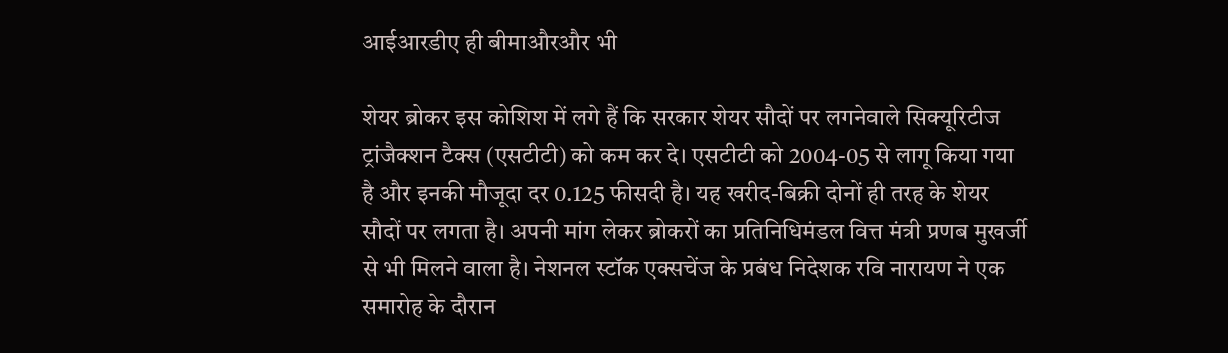आईआरडीए ही बीमाऔरऔर भी

शेयर ब्रोकर इस कोशिश में लगे हैं कि सरकार शेयर सौदों पर लगनेवाले सिक्यूरिटीज ट्रांजैक्शन टैक्स (एसटीटी) को कम कर दे। एसटीटी को 2004-05 से लागू किया गया है और इनकी मौजूदा दर 0.125 फीसदी है। यह खरीद-बिक्री दोनों ही तरह के शेयर सौदों पर लगता है। अपनी मांग लेकर ब्रोकरों का प्रतिनिधिमंडल वित्त मंत्री प्रणब मुखर्जी से भी मिलने वाला है। नेशनल स्टॉक एक्सचेंज के प्रबंध निदेशक रवि नारायण ने एक समारोह के दौरान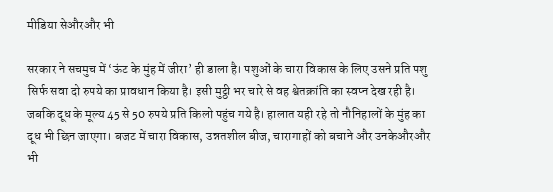मीडिया सेऔरऔर भी

सरकार ने सचमुच में ‘ऊंट के मुंह में जीरा’ ही डाला है। पशुओं के चारा विकास के लिए उसने प्रति पशु सिर्फ सवा दो रुपये का प्रावधान किया है। इसी मुट्ठी भर चारे से वह श्वेतक्रांति का स्वप्न देख रही है। जबकि दूध के मूल्य 45 से 50 रुपये प्रति किलो पहुंच गये है। हालात यही रहे तो नौनिहालों के मुंह का दूध भी छिन जाएगा। बजट में चारा विकास, उन्नतशील बीज, चारागाहों को बचाने और उनकेऔरऔर भी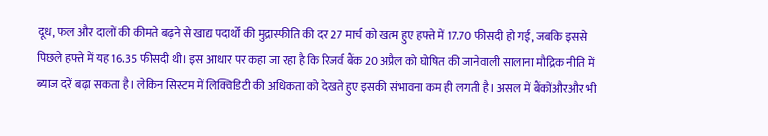दूध, फल और दालों की कीमते बढ़ने से खाद्य पदार्थों की मुद्रास्फीति की दर 27 मार्च को खत्म हुए हफ्ते में 17.70 फीसदी हो गई, जबकि इससे पिछले हफ्ते में यह 16.35 फीसदी थी। इस आधार पर कहा जा रहा है कि रिजर्व बैंक 20 अप्रैल को घोषित की जानेवाली सालाना मौद्रिक नीति में ब्याज दरें बढ़ा सकता है। लेकिन सिस्टम में लिक्विडिटी की अधिकता को देखते हुए इसकी संभावना कम ही लगती है। असल में बैंकोंऔरऔर भी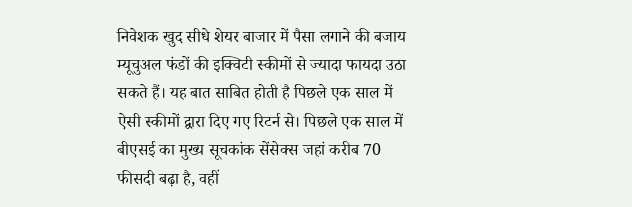निवेशक खुद सीधे शेयर बाजार में पैसा लगाने की बजाय म्यूचुअल फंडों की इक्विटी स्कीमों से ज्यादा फायदा उठा सकते हैं। यह बात साबित होती है पिछले एक साल में ऐसी स्कीमों द्वारा दिए गए रिटर्न से। पिछले एक साल में बीएसई का मुख्य सूचकांक सेंसेक्स जहां करीब 70 फीसदी बढ़ा है, वहीं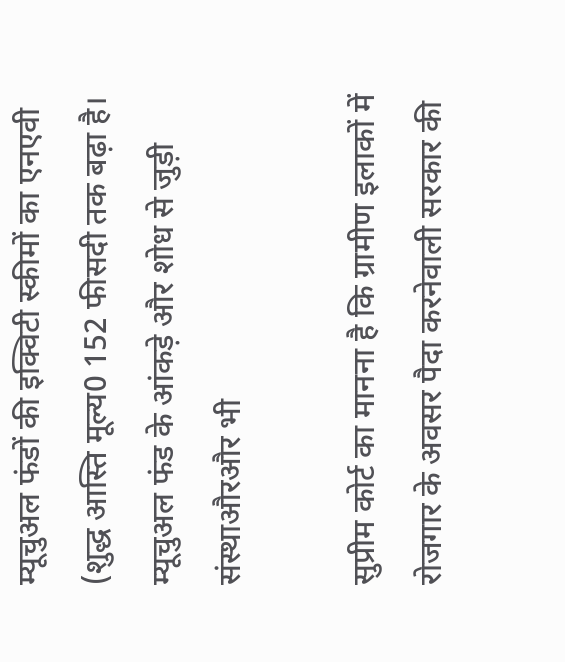म्यूचुअल फंडों की इक्विटी स्कीमों का एनएवी (शुद्ध आस्ति मूल्य0 152 फीसदी तक बढ़ा है। म्यूचुअल फंड के आंकड़े और शोध से जुड़ी संस्थाऔरऔर भी

सुप्रीम कोर्ट का मानना है कि ग्रामीण इलाकों में रोजगार के अवसर पैदा करनेवाली सरकार की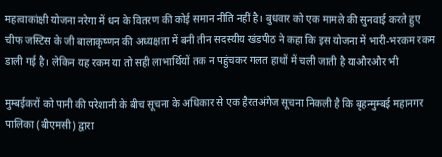महत्वाकांक्षी योजना नरेगा में धन के वितरण की कोई समान नीति नहीं है। बुधवार को एक मामले की सुनवाई करते हुए चीफ जस्टिस के जी बालाकृष्णन की अध्यक्षता में बनी तीन सदस्यीय खंडपीठ ने कहा कि इस योजना में भारी-भरकम रकम डाली गई है। लेकिन यह रकम या तो सही लाभार्थियों तक न पहुंचकर गलत हाथों में चली जाती है याऔरऔर भी

मुम्बईकरों को पानी की परेशानी के बीच सूचना के अधिकार से एक हैरतअंगेज सूचना निकली है कि बृहन्मुम्बई महानगर पालिका (बीएमसी) द्वारा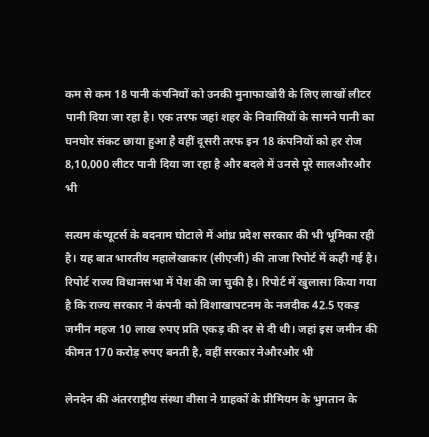कम से कम 18 पानी कंपनियों को उनकी मुनाफाखोरी के लिए लाखों लीटर पानी दिया जा रहा है। एक तरफ जहां शहर के निवासियों के सामने पानी का घनघोर संकट छाया हुआ है वहीं दूसरी तरफ इन 18 कंपनियों को हर रोज 8,10,000 लीटर पानी दिया जा रहा है और बदले में उनसे पूरे सालऔरऔर भी

सत्यम कंप्यूटर्स के बदनाम घोटाले में आंध्र प्रदेश सरकार की भी भूमिका रही है। यह बात भारतीय महालेखाकार (सीएजी) की ताजा रिपोर्ट में कही गई है। रिपोर्ट राज्य विधानसभा में पेश की जा चुकी है। रिपोर्ट में खुलासा किया गया है कि राज्य सरकार ने कंपनी को विशाखापटनम के नजदीक 42.5 एकड़ जमीन महज 10 लाख रुपए प्रति एकड़ की दर से दी थी। जहां इस जमीन की कीमत 170 करोड़ रुपए बनती है, वहीं सरकार नेऔरऔर भी

लेनदेन की अंतरराष्ट्रीय संस्था वीसा ने ग्राहकों के प्रीमियम के भुगतान के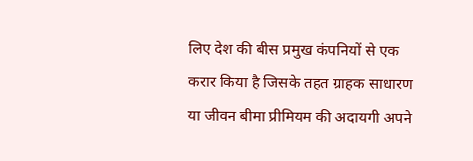लिए देश की बीस प्रमुख कंपनियों से एक करार किया है जिसके तहत ग्राहक साधारण या जीवन बीमा प्रीमियम की अदायगी अपने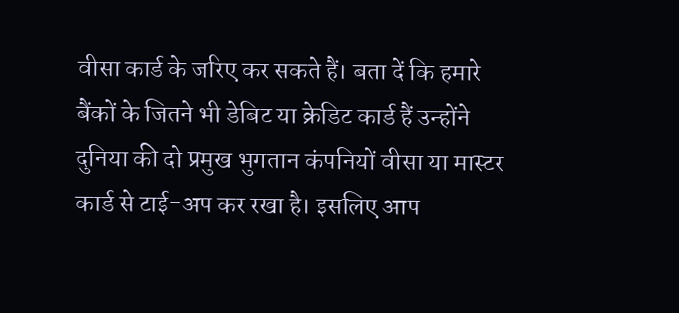वीसा कार्ड के जरिए कर सकते हैं। बता दें कि हमारे बैंकों के जितने भी डेबिट या क्रेडिट कार्ड हैं उन्होंने दुनिया की दो प्रमुख भुगतान कंपनियों वीसा या मास्टर कार्ड से टाई-अप कर रखा है। इसलिए आप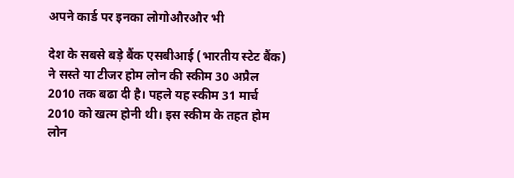अपने कार्ड पर इनका लोगोऔरऔर भी

देश के सबसे बड़े बैंक एसबीआई (भारतीय स्टेट बैंक) ने सस्ते या टीजर होम लोन की स्कीम 30 अप्रैल 2010 तक बढा दी है। पहले यह स्कीम 31 मार्च 2010 को खत्म होनी थी। इस स्कीम के तहत होम लोन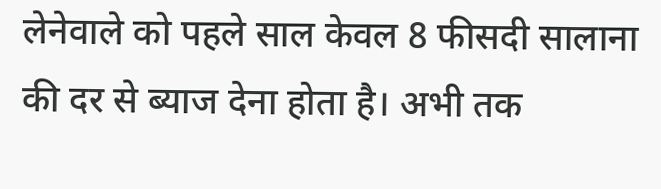लेनेवाले को पहले साल केवल 8 फीसदी सालाना की दर से ब्याज देना होता है। अभी तक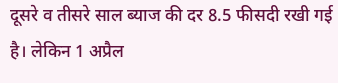दूसरे व तीसरे साल ब्याज की दर 8.5 फीसदी रखी गई है। लेकिन 1 अप्रैल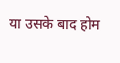या उसके बाद होम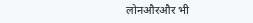लोनऔरऔर भी